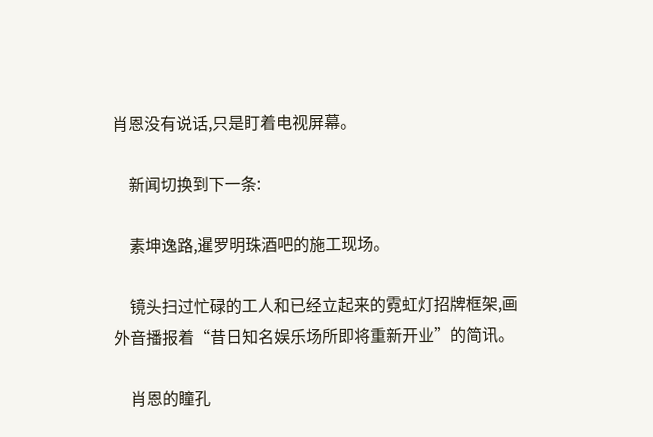肖恩没有说话,只是盯着电视屏幕。

    新闻切换到下一条:

    素坤逸路,暹罗明珠酒吧的施工现场。

    镜头扫过忙碌的工人和已经立起来的霓虹灯招牌框架,画外音播报着“昔日知名娱乐场所即将重新开业”的简讯。

    肖恩的瞳孔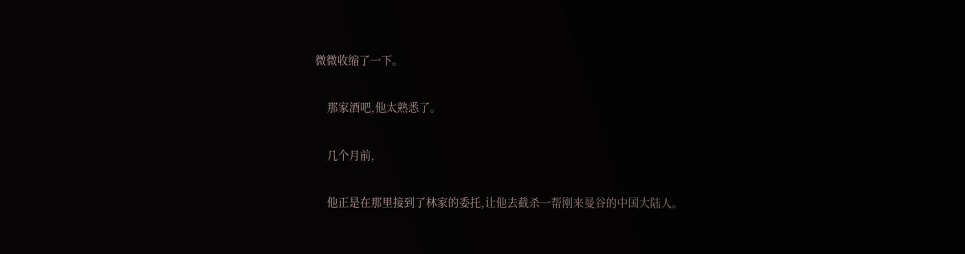微微收缩了一下。

    那家酒吧,他太熟悉了。

    几个月前,

    他正是在那里接到了林家的委托,让他去截杀一帮刚来曼谷的中国大陆人。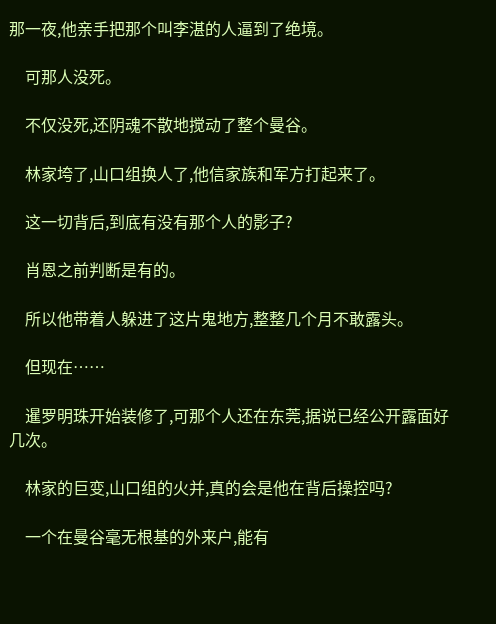那一夜,他亲手把那个叫李湛的人逼到了绝境。

    可那人没死。

    不仅没死,还阴魂不散地搅动了整个曼谷。

    林家垮了,山口组换人了,他信家族和军方打起来了。

    这一切背后,到底有没有那个人的影子?

    肖恩之前判断是有的。

    所以他带着人躲进了这片鬼地方,整整几个月不敢露头。

    但现在……

    暹罗明珠开始装修了,可那个人还在东莞,据说已经公开露面好几次。

    林家的巨变,山口组的火并,真的会是他在背后操控吗?

    一个在曼谷毫无根基的外来户,能有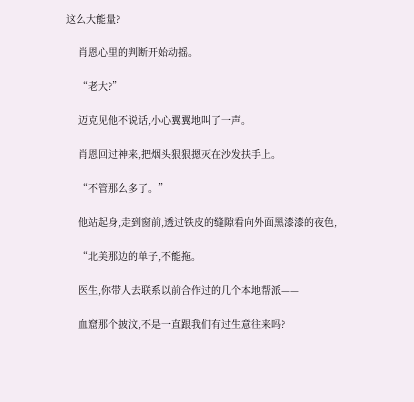这么大能量?

    肖恩心里的判断开始动摇。

    “老大?”

    迈克见他不说话,小心翼翼地叫了一声。

    肖恩回过神来,把烟头狠狠摁灭在沙发扶手上。

    “不管那么多了。”

    他站起身,走到窗前,透过铁皮的缝隙看向外面黑漆漆的夜色,

    “北美那边的单子,不能拖。

    医生,你带人去联系以前合作过的几个本地帮派——

    血窟那个披汶,不是一直跟我们有过生意往来吗?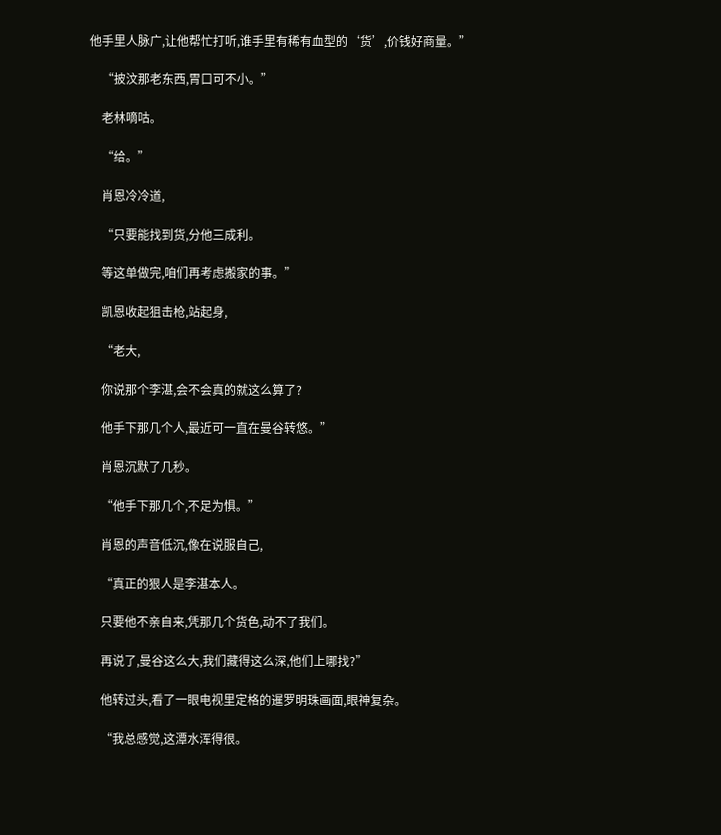他手里人脉广,让他帮忙打听,谁手里有稀有血型的‘货’,价钱好商量。”

    “披汶那老东西,胃口可不小。”

    老林嘀咕。

    “给。”

    肖恩冷冷道,

    “只要能找到货,分他三成利。

    等这单做完,咱们再考虑搬家的事。”

    凯恩收起狙击枪,站起身,

    “老大,

    你说那个李湛,会不会真的就这么算了?

    他手下那几个人,最近可一直在曼谷转悠。”

    肖恩沉默了几秒。

    “他手下那几个,不足为惧。”

    肖恩的声音低沉,像在说服自己,

    “真正的狠人是李湛本人。

    只要他不亲自来,凭那几个货色,动不了我们。

    再说了,曼谷这么大,我们藏得这么深,他们上哪找?”

    他转过头,看了一眼电视里定格的暹罗明珠画面,眼神复杂。

    “我总感觉,这潭水浑得很。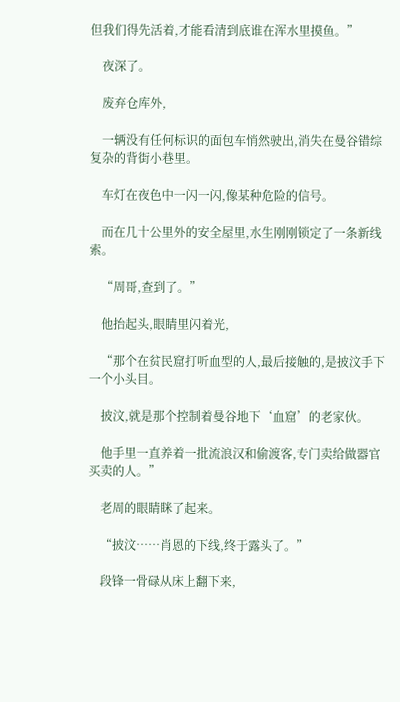但我们得先活着,才能看清到底谁在浑水里摸鱼。”

    夜深了。

    废弃仓库外,

    一辆没有任何标识的面包车悄然驶出,消失在曼谷错综复杂的背街小巷里。

    车灯在夜色中一闪一闪,像某种危险的信号。

    而在几十公里外的安全屋里,水生刚刚锁定了一条新线索。

    “周哥,查到了。”

    他抬起头,眼睛里闪着光,

    “那个在贫民窟打听血型的人,最后接触的,是披汶手下一个小头目。

    披汶,就是那个控制着曼谷地下‘血窟’的老家伙。

    他手里一直养着一批流浪汉和偷渡客,专门卖给做器官买卖的人。”

    老周的眼睛眯了起来。

    “披汶……肖恩的下线,终于露头了。”

    段锋一骨碌从床上翻下来,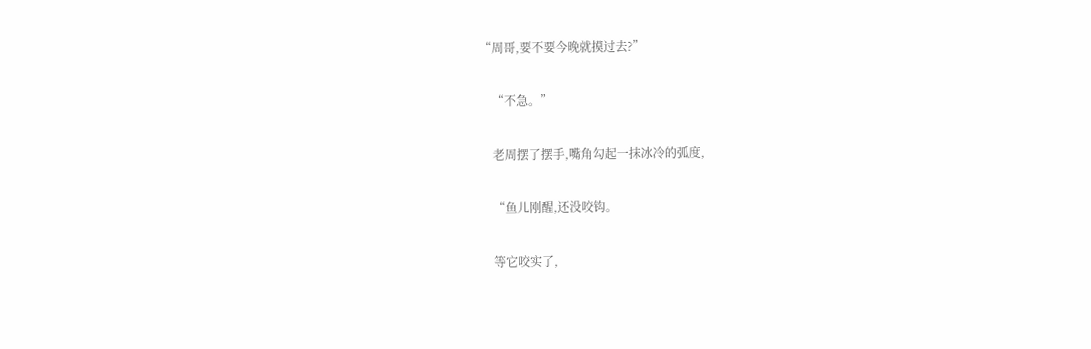“周哥,要不要今晚就摸过去?”

    “不急。”

    老周摆了摆手,嘴角勾起一抹冰冷的弧度,

    “鱼儿刚醒,还没咬钩。

    等它咬实了,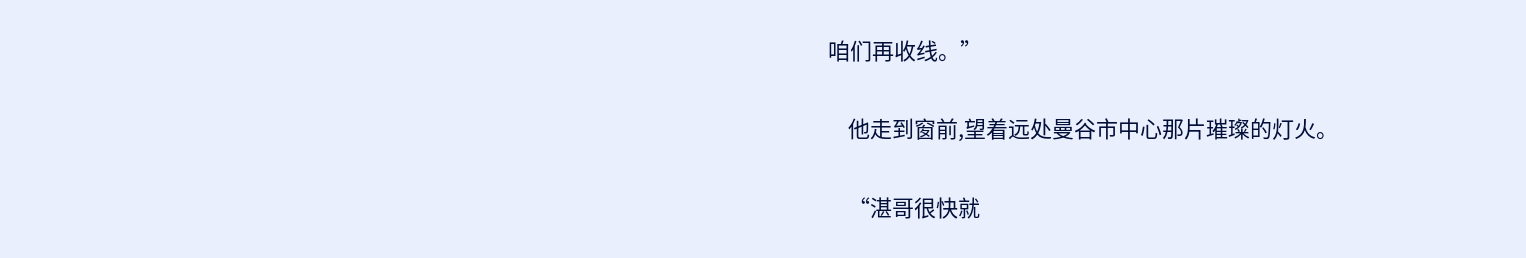咱们再收线。”

    他走到窗前,望着远处曼谷市中心那片璀璨的灯火。

    “湛哥很快就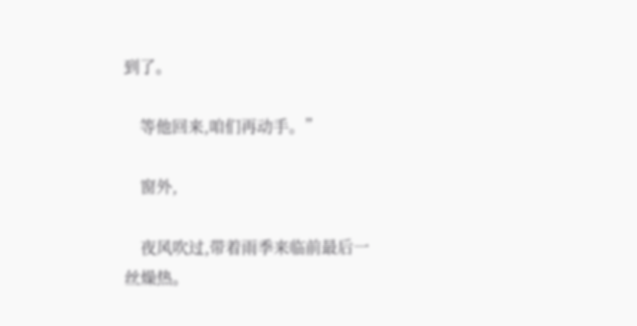到了。

    等他回来,咱们再动手。”

    窗外,

    夜风吹过,带着雨季来临前最后一丝燥热。